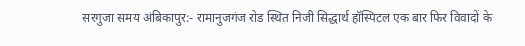सरगुजा समय अंबिकापुर:- रामानुजगंज रोड स्थित निजी सिद्धार्थ हॉस्पिटल एक बार फिर विवादों के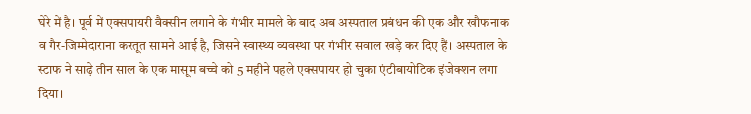घेरे में है। पूर्व में एक्सपायरी वैक्सीन लगाने के गंभीर मामले के बाद अब अस्पताल प्रबंधन की एक और खौफनाक व गैर-जिम्मेदाराना करतूत सामने आई है, जिसने स्वास्थ्य व्यवस्था पर गंभीर सवाल खड़े कर दिए हैं। अस्पताल के स्टाफ ने साढ़े तीन साल के एक मासूम बच्चे को 5 महीने पहले एक्सपायर हो चुका एंटीबायोटिक इंजेक्शन लगा दिया।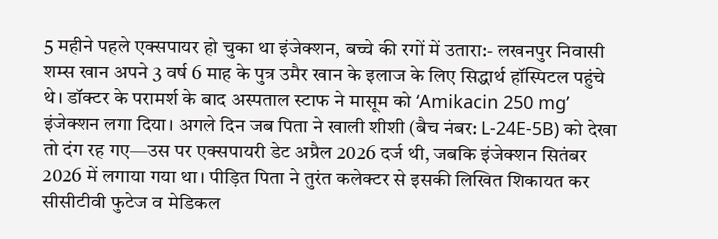5 महीने पहले एक्सपायर हो चुका था इंजेक्शन, बच्चे की रगों में उतारा:- लखनपुर निवासी शम्स खान अपने 3 वर्ष 6 माह के पुत्र उमैर खान के इलाज के लिए सिद्धार्थ हॉस्पिटल पहुंचे थे। डॉक्टर के परामर्श के बाद अस्पताल स्टाफ ने मासूम को ‘Amikacin 250 mg’ इंजेक्शन लगा दिया। अगले दिन जब पिता ने खाली शीशी (बैच नंबर: L-24E-5B) को देखा तो दंग रह गए—उस पर एक्सपायरी डेट अप्रैल 2026 दर्ज थी, जबकि इंजेक्शन सितंबर 2026 में लगाया गया था। पीड़ित पिता ने तुरंत कलेक्टर से इसकी लिखित शिकायत कर सीसीटीवी फुटेज व मेडिकल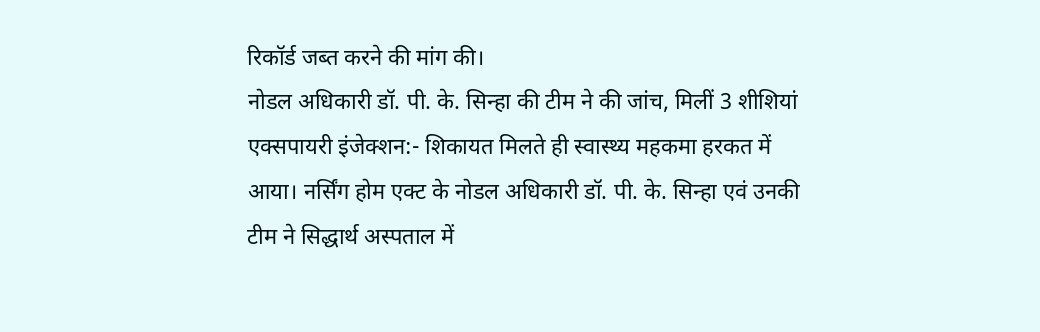रिकॉर्ड जब्त करने की मांग की।
नोडल अधिकारी डॉ. पी. के. सिन्हा की टीम ने की जांच, मिलीं 3 शीशियां एक्सपायरी इंजेक्शन:- शिकायत मिलते ही स्वास्थ्य महकमा हरकत में आया। नर्सिंग होम एक्ट के नोडल अधिकारी डॉ. पी. के. सिन्हा एवं उनकी टीम ने सिद्धार्थ अस्पताल में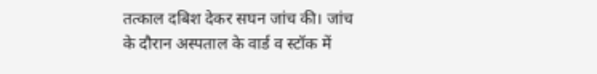तत्काल दबिश देकर सघन जांच की। जांच के दौरान अस्पताल के वार्ड व स्टॉक में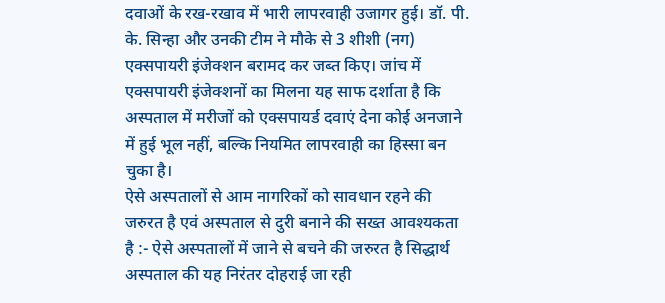दवाओं के रख-रखाव में भारी लापरवाही उजागर हुई। डॉ. पी. के. सिन्हा और उनकी टीम ने मौके से 3 शीशी (नग) एक्सपायरी इंजेक्शन बरामद कर जब्त किए। जांच में एक्सपायरी इंजेक्शनों का मिलना यह साफ दर्शाता है कि अस्पताल में मरीजों को एक्सपायर्ड दवाएं देना कोई अनजाने में हुई भूल नहीं, बल्कि नियमित लापरवाही का हिस्सा बन चुका है।
ऐसे अस्पतालों से आम नागरिकों को सावधान रहने की जरुरत है एवं अस्पताल से दुरी बनाने की सख्त आवश्यकता है :- ऐसे अस्पतालों में जाने से बचने की जरुरत है सिद्धार्थ अस्पताल की यह निरंतर दोहराई जा रही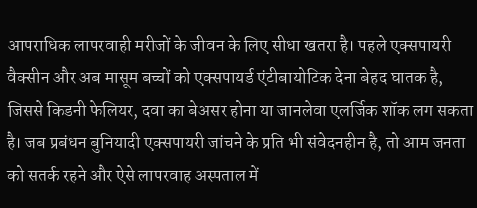आपराधिक लापरवाही मरीजों के जीवन के लिए सीधा खतरा है। पहले एक्सपायरी वैक्सीन और अब मासूम बच्चों को एक्सपायर्ड एंटीबायोटिक देना बेहद घातक है, जिससे किडनी फेलियर, दवा का बेअसर होना या जानलेवा एलर्जिक शॉक लग सकता है। जब प्रबंधन बुनियादी एक्सपायरी जांचने के प्रति भी संवेदनहीन है, तो आम जनता को सतर्क रहने और ऐसे लापरवाह अस्पताल में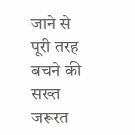जाने से पूरी तरह बचने की सख्त जरूरत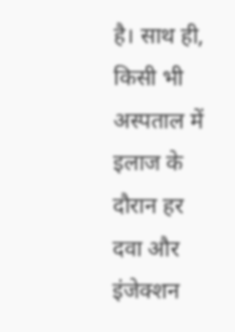है। साथ ही, किसी भी अस्पताल में इलाज के दौरान हर दवा और इंजेक्शन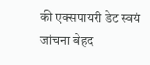की एक्सपायरी डेट स्वयं जांचना बेहद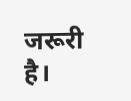जरूरी है।